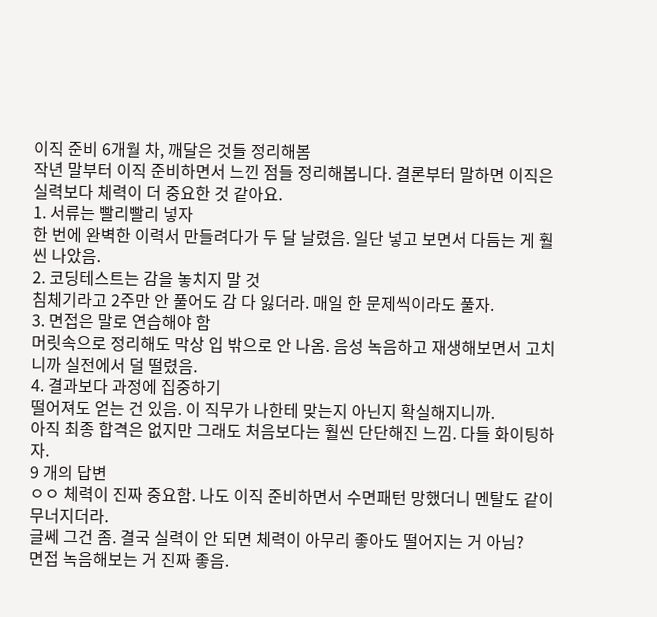이직 준비 6개월 차, 깨달은 것들 정리해봄
작년 말부터 이직 준비하면서 느낀 점들 정리해봅니다. 결론부터 말하면 이직은 실력보다 체력이 더 중요한 것 같아요.
1. 서류는 빨리빨리 넣자
한 번에 완벽한 이력서 만들려다가 두 달 날렸음. 일단 넣고 보면서 다듬는 게 훨씬 나았음.
2. 코딩테스트는 감을 놓치지 말 것
침체기라고 2주만 안 풀어도 감 다 잃더라. 매일 한 문제씩이라도 풀자.
3. 면접은 말로 연습해야 함
머릿속으로 정리해도 막상 입 밖으로 안 나옴. 음성 녹음하고 재생해보면서 고치니까 실전에서 덜 떨렸음.
4. 결과보다 과정에 집중하기
떨어져도 얻는 건 있음. 이 직무가 나한테 맞는지 아닌지 확실해지니까.
아직 최종 합격은 없지만 그래도 처음보다는 훨씬 단단해진 느낌. 다들 화이팅하자.
9 개의 답변
ㅇㅇ 체력이 진짜 중요함. 나도 이직 준비하면서 수면패턴 망했더니 멘탈도 같이 무너지더라.
글쎄 그건 좀. 결국 실력이 안 되면 체력이 아무리 좋아도 떨어지는 거 아님?
면접 녹음해보는 거 진짜 좋음.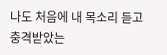나도 처음에 내 목소리 듣고 충격받았는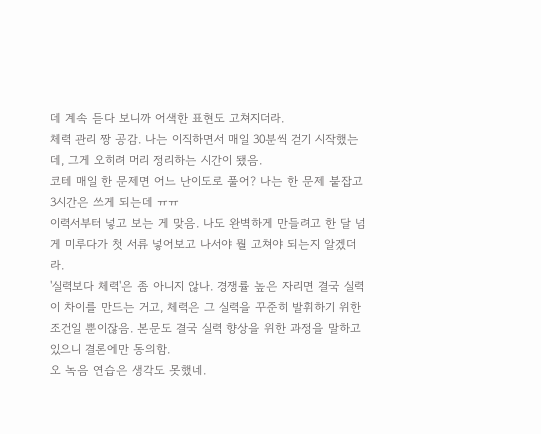데 계속 듣다 보니까 어색한 표현도 고쳐지더라.
체력 관리 짱 공감. 나는 이직하면서 매일 30분씩 걷기 시작했는데, 그게 오히려 머리 정리하는 시간이 됐음.
코테 매일 한 문제면 어느 난이도로 풀어? 나는 한 문제 붙잡고 3시간은 쓰게 되는데 ㅠㅠ
이력서부터 넣고 보는 게 맞음. 나도 완벽하게 만들려고 한 달 넘게 미루다가 첫 서류 넣어보고 나서야 뭘 고쳐야 되는지 알겠더라.
'실력보다 체력'은 좀 아니지 않나. 경쟁률 높은 자리면 결국 실력이 차이를 만드는 거고, 체력은 그 실력을 꾸준히 발휘하기 위한 조건일 뿐이잖음. 본문도 결국 실력 향상을 위한 과정을 말하고 있으니 결론에만 동의함.
오 녹음 연습은 생각도 못했네.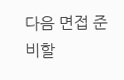다음 면접 준비할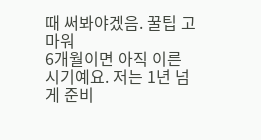때 써봐야겠음. 꿀팁 고마워
6개월이면 아직 이른 시기예요. 저는 1년 넘게 준비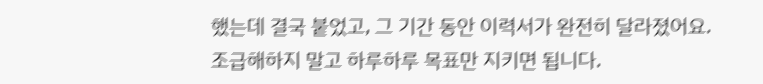했는데 결국 붙었고, 그 기간 동안 이력서가 완전히 달라졌어요. 조급해하지 말고 하루하루 목표만 지키면 됩니다.